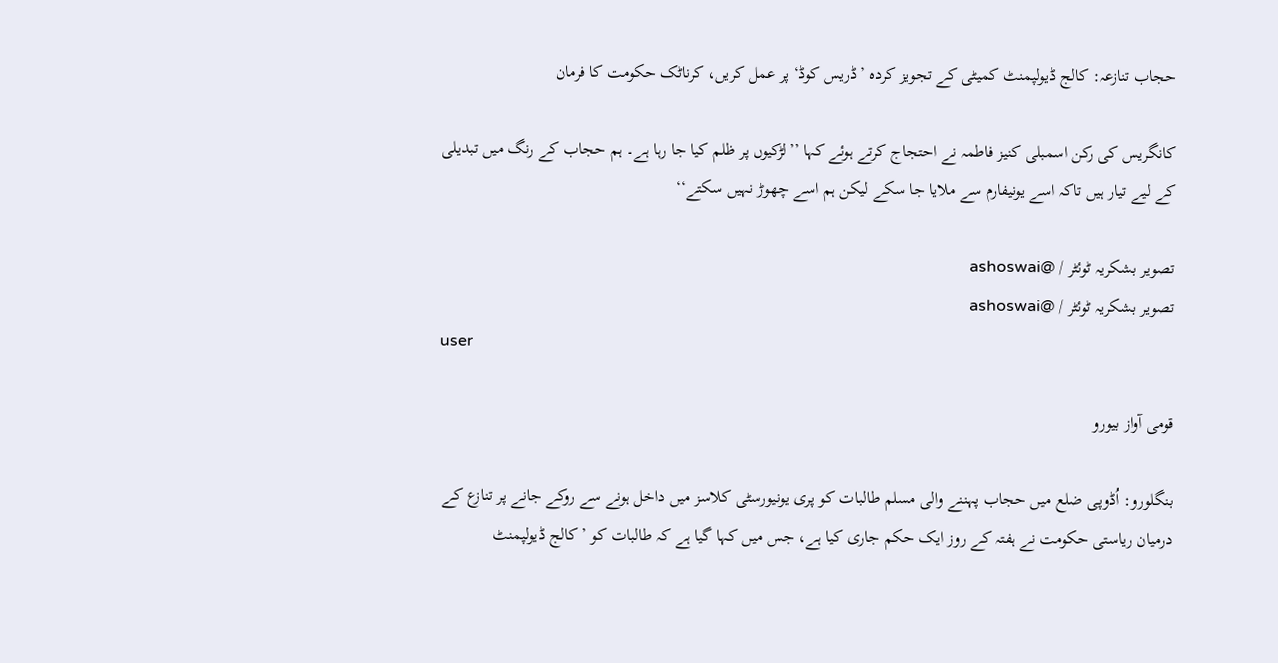حجاب تنازعہ: کالج ڈیولپمنٹ کمیٹی کے تجویز کردہ ’ڈریس کوڈ‘ پر عمل کریں، کرناٹک حکومت کا فرمان

کانگریس کی رکن اسمبلی کنیز فاطمہ نے احتجاج کرتے ہوئے کہا ’’لڑکیوں پر ظلم کیا جا رہا ہے۔ ہم حجاب کے رنگ میں تبدیلی کے لیے تیار ہیں تاکہ اسے یونیفارم سے ملایا جا سکے لیکن ہم اسے چھوڑ نہیں سکتے‘‘

تصویر بشکریہ ٹوئٹر / @ashoswai
تصویر بشکریہ ٹوئٹر / @ashoswai
user

قومی آواز بیورو

بنگلورو: اُڈوپی ضلع میں حجاب پہننے والی مسلم طالبات کو پری یونیورسٹی کلاسز میں داخل ہونے سے روکے جانے پر تنازع کے درمیان ریاستی حکومت نے ہفتہ کے روز ایک حکم جاری کیا ہے، جس میں کہا گیا ہے کہ طالبات کو ’کالج ڈیولپمنٹ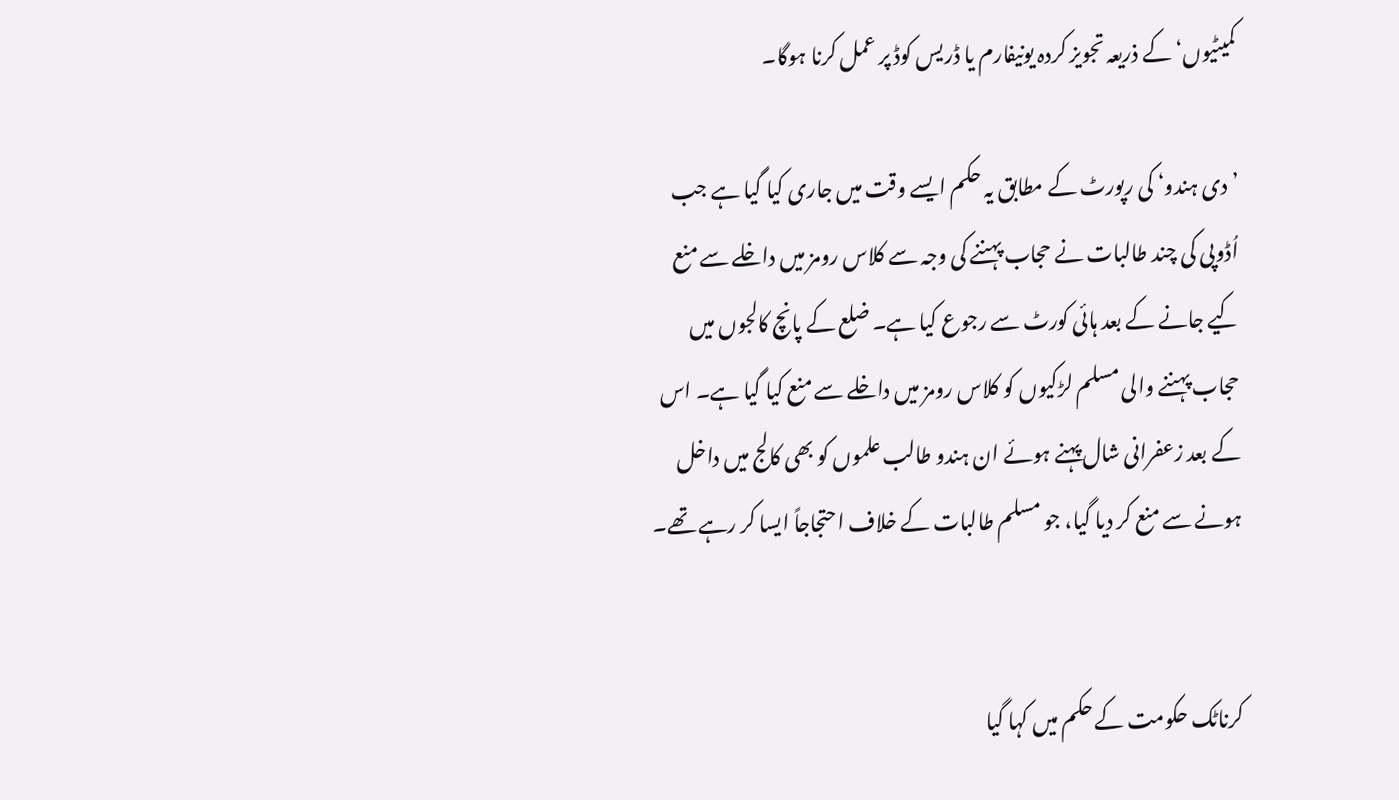کمیٹیوں‘ کے ذریعہ تجویز کردہ یونیفارم یا ڈریس کوڈ پر عمل کرنا ہوگا۔

’دی ہندو‘ کی رپورٹ کے مطابق یہ حکم ایسے وقت میں جاری کیا گیا ہے جب اُڈوپی کی چند طالبات نے حجاب پہننے کی وجہ سے کلاس رومز میں داخلے سے منع کیے جانے کے بعد ہائی کورٹ سے رجوع کیا ہے۔ ضلع کے پانچ کالجوں میں حجاب پہننے والی مسلم لڑکیوں کو کلاس رومز میں داخلے سے منع کیا گیا ہے۔ اس کے بعد زعفرانی شال پہنے ہوئے ان ہندو طالب علموں کو بھی کالج میں داخل ہونے سے منع کر دیا گیا، جو مسلم طالبات کے خلاف احتجاجاً ایسا کر رہے تھے۔


کرناٹک حکومت کے حکم میں کہا گیا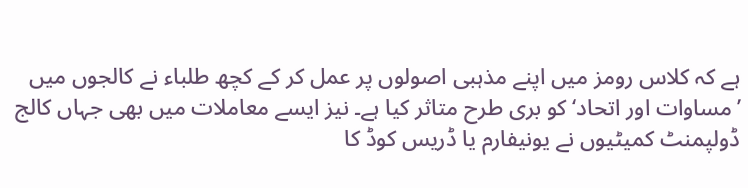ہے کہ کلاس رومز میں اپنے مذہبی اصولوں پر عمل کر کے کچھ طلباء نے کالجوں میں ’مساوات اور اتحاد‘ کو بری طرح متاثر کیا ہے۔ نیز ایسے معاملات میں بھی جہاں کالج ڈولپمنٹ کمیٹیوں نے یونیفارم یا ڈریس کوڈ کا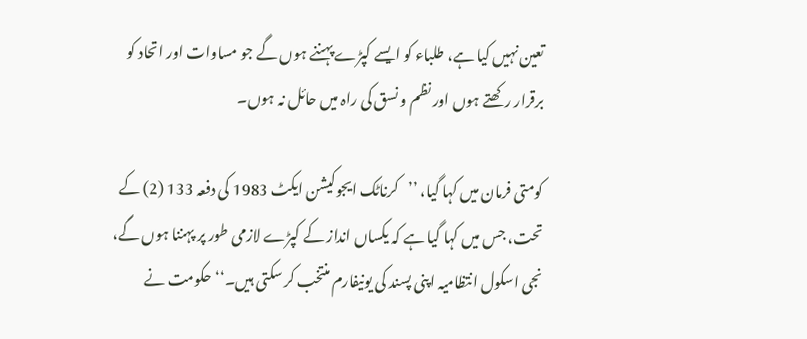تعین نہیں کیا ہے، طلباء کو ایسے کپڑے پہننے ہوں گے جو مساوات اور اتحاد کو برقرار رکھتے ہوں اور نظم و نسق کی راہ میں حائل نہ ہوں۔

کومتی فرمان میں کہا گیا، ’’کرناٹک ایجوکیشن ایکٹ 1983 کی دفعہ 133 (2) کے تحت، جس میں کہا گیا ہے کہ یکساں انداز کے کپڑے لازمی طور پر پہننا ہوں گے، نجی اسکول انتظامیہ اپنی پسند کی یونیفارم منتخب کر سکتی ہیں۔‘‘ حکومت نے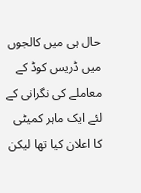حال ہی میں کالجوں میں ڈریس کوڈ کے معاملے کی نگرانی کے لئے ایک ماہر کمیٹی کا اعلان کیا تھا لیکن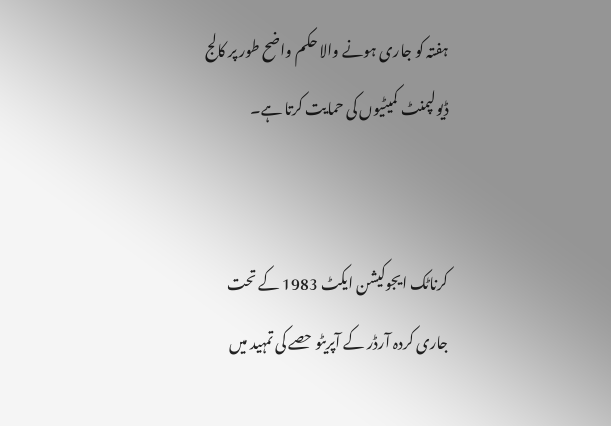ہفتہ کو جاری ہونے والا حکم واضح طور پر کالج ڈیولپمنٹ کمیٹیوں کی حمایت کرتا ہے۔


کرناٹک ایجوکیشن ایکٹ 1983 کے تحت جاری کردہ آرڈر کے آپریٹو حصے کی تمہید میں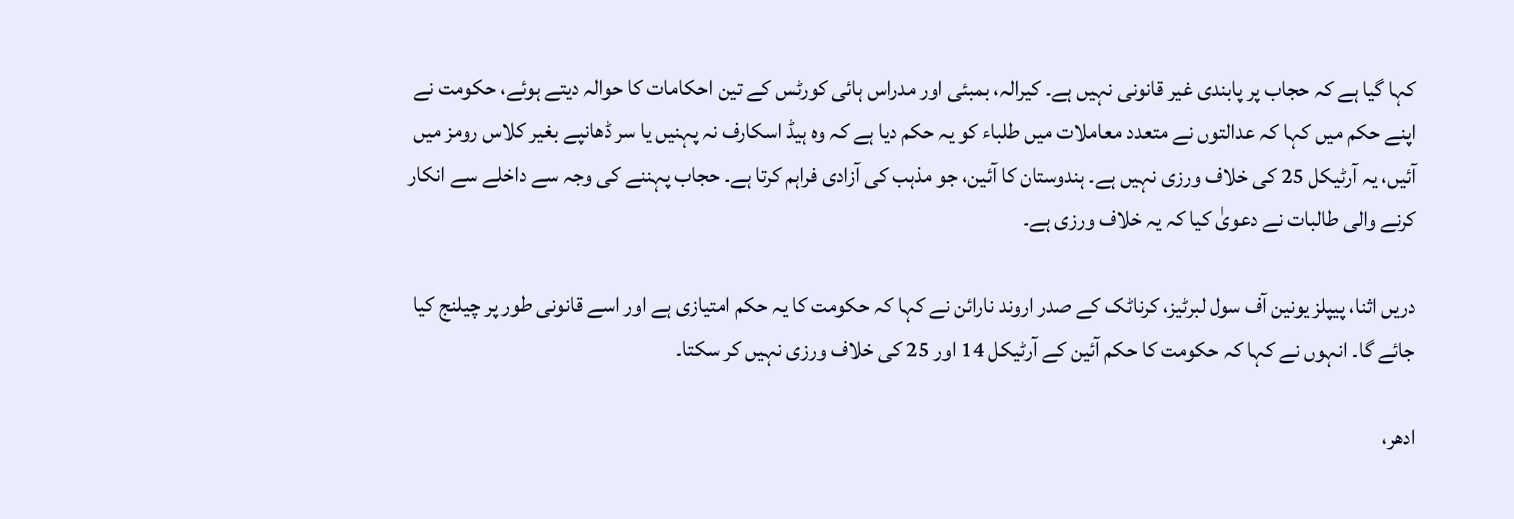کہا گیا ہے کہ حجاب پر پابندی غیر قانونی نہیں ہے۔ کیرالہ، بمبئی اور مدراس ہائی کورٹس کے تین احکامات کا حوالہ دیتے ہوئے، حکومت نے اپنے حکم میں کہا کہ عدالتوں نے متعدد معاملات میں طلباء کو یہ حکم دیا ہے کہ وہ ہیڈ اسکارف نہ پہنیں یا سر ڈھانپے بغیر کلاس رومز میں آئیں، یہ آرٹیکل 25 کی خلاف ورزی نہیں ہے۔ ہندوستان کا آئین، جو مذہب کی آزادی فراہم کرتا ہے۔ حجاب پہننے کی وجہ سے داخلے سے انکار کرنے والی طالبات نے دعویٰ کیا کہ یہ خلاف ورزی ہے۔

دریں اثنا، پیپلز یونین آف سول لبرٹیز، کرناٹک کے صدر اروند نارائن نے کہا کہ حکومت کا یہ حکم امتیازی ہے اور اسے قانونی طور پر چیلنج کیا جائے گا۔ انہوں نے کہا کہ حکومت کا حکم آئین کے آرٹیکل 14 اور 25 کی خلاف ورزی نہیں کر سکتا۔

ادھر،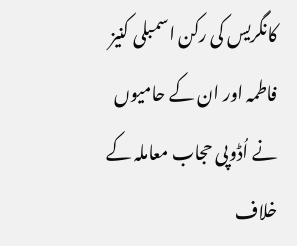کانگریس کی رکن اسمبلی کنیز فاطمہ اور ان کے حامیوں نے اُڈوپی حجاب معاملہ کے خلاف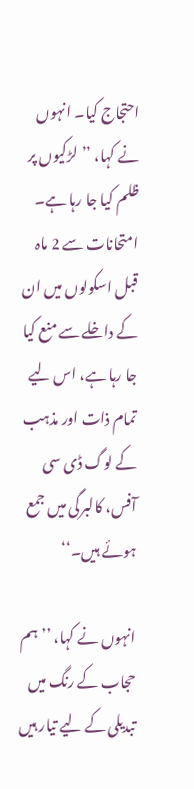احتجاج کیا۔ انہوں نے کہا، ’’لڑکیوں پر ظلم کیا جا رہا ہے۔ امتحانات سے 2 ماہ قبل اسکولوں میں ان کے داخلے سے منع کیا جا رہا ہے، اس لیے تمام ذات اور مذہب کے لوگ ڈی سی آفس، کالبرگی میں جمع ہوئے ہیں۔‘‘

انہوں نے کہا، ’’ہم حجاب کے رنگ میں تبدیلی کے لیے تیار ہیں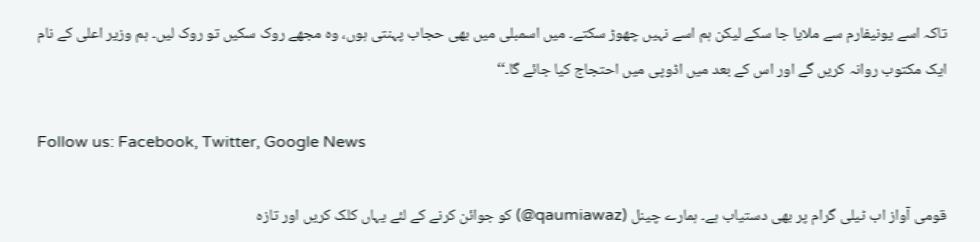تاکہ اسے یونیفارم سے ملایا جا سکے لیکن ہم اسے نہیں چھوڑ سکتے۔ میں اسمبلی میں بھی حجاب پہنتی ہوں، وہ مجھے روک سکیں تو روک لیں۔ ہم وزیر اعلی کے نام ایک مکتوب روانہ کریں گے اور اس کے بعد میں اڈوپی میں احتجاج کیا جائے گا۔‘‘

Follow us: Facebook, Twitter, Google News

قومی آواز اب ٹیلی گرام پر بھی دستیاب ہے۔ ہمارے چینل (qaumiawaz@) کو جوائن کرنے کے لئے یہاں کلک کریں اور تازہ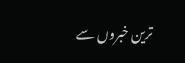ترین خبروں سے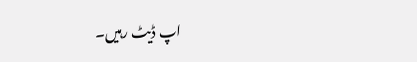اپ ڈیٹ رہیں۔